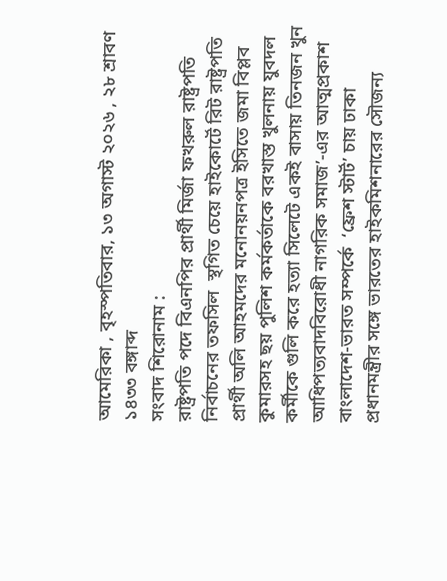আমেরিকা , বৃহস্পতিবার, ১৩ অগাস্ট ২০২৬ , ২৮ শ্রাবণ ১৪৩৩ বঙ্গাব্দ
সংবাদ শিরোনাম :
রাষ্ট্রপতি পদে বিএনপির প্রার্থী মির্জা ফখরুল রাষ্ট্রপতি নির্বাচনের তফসিল  স্থগিত চেয়ে হাইকোর্টে রিট রাষ্ট্রপতি প্রার্থী অলি আহমদের মনোনয়নপত্র ইসিতে জমা বিপ্লব কুমারসহ ছয় পুলিশ কর্মকর্তাকে বরখাস্ত খুলনায় যুবদল কর্মীকে গুলি করে হত্যা সিলেটে একই বাসায় তিনজন খুন আধিপত্যবাদবিরোধী নাগরিক সমাজ’-এর আত্মপ্রকাশ বাংলাদেশ-ভারত সম্পর্কে  ‘ফ্রেশ স্টার্ট’ চায় ঢাকা প্রধানমন্ত্রীর সঙ্গে ভারতের হাইকমিশনারের সৌজন্য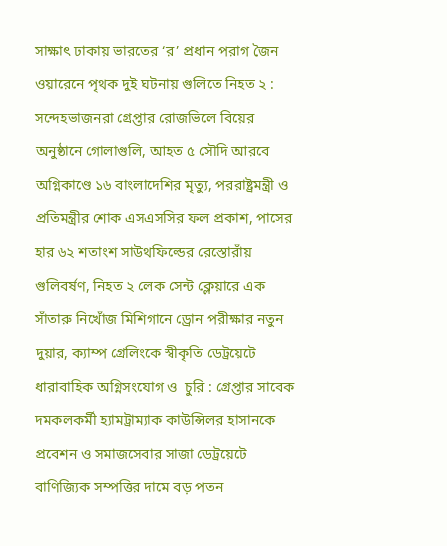সাক্ষাৎ ঢাকায় ভারতের ‘র’ প্রধান পরাগ জৈন ওয়ারেনে পৃথক দুই ঘটনায় গুলিতে নিহত ২ : সন্দেহভাজনরা গ্রেপ্তার রোজভিলে বিয়ের অনুষ্ঠানে গোলাগুলি, আহত ৫ সৌদি আরবে অগ্নিকাণ্ডে ১৬ বাংলাদেশির মৃত্যু, পররাষ্ট্রমন্ত্রী ও প্রতিমন্ত্রীর শোক এসএসসির ফল প্রকাশ, পাসের হার ৬২ শতাংশ সাউথফিল্ডের রেস্তোরাঁয় গুলিবর্ষণ, নিহত ২ লেক সেন্ট ক্লেয়ারে এক সাঁতারু নিখোঁজ মিশিগানে ড্রোন পরীক্ষার নতুন দুয়ার, ক্যাম্প গ্রেলিংকে স্বীকৃতি ডেট্রয়েটে ধারাবাহিক অগ্নিসংযোগ ও  চুরি : গ্রেপ্তার সাবেক দমকলকর্মী হ্যামট্রাম্যাক কাউন্সিলর হাসানকে প্রবেশন ও সমাজসেবার সাজা ডেট্রয়েটে বাণিজ্যিক সম্পত্তির দামে বড় পতন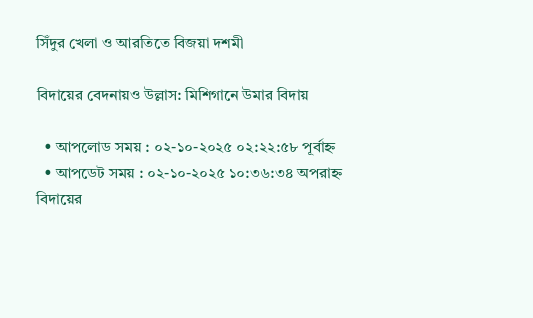সিঁদুর খেলা ও আরতিতে বিজয়া দশমী

বিদায়ের বেদনায়ও উল্লাস: মিশিগানে উমার বিদায়

  • আপলোড সময় : ০২-১০-২০২৫ ০২:২২:৫৮ পূর্বাহ্ন
  • আপডেট সময় : ০২-১০-২০২৫ ১০:৩৬:৩৪ অপরাহ্ন
বিদায়ের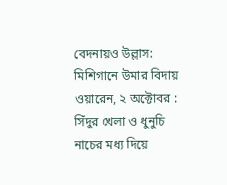বেদনায়ও উল্লাস: মিশিগানে উমার বিদায়
ওয়ারেন, ২ অক্টোবর : সিঁদুর খেলা ও ধুনুচি নাচের মধ্য দিয়ে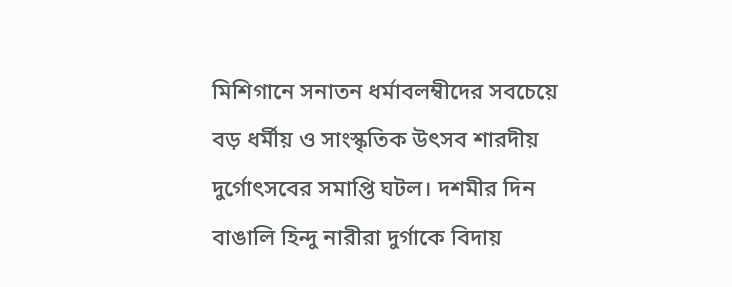মিশিগানে সনাতন ধর্মাবলম্বীদের সবচেয়ে বড় ধর্মীয় ও সাংস্কৃতিক উৎসব শারদীয় দুর্গোৎসবের সমাপ্তি ঘটল। দশমীর দিন বাঙালি হিন্দু নারীরা দুর্গাকে বিদায়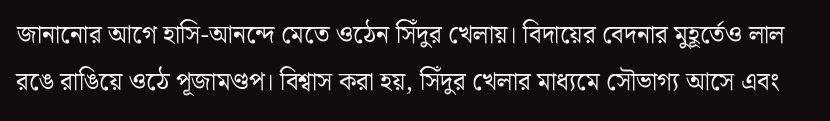জানানোর আগে হাসি-আনন্দে মেতে ওঠেন সিঁদুর খেলায়। বিদায়ের বেদনার মুহূর্তেও লাল রঙে রাঙিয়ে ওঠে পূজামণ্ডপ। বিশ্বাস করা হয়, সিঁদুর খেলার মাধ্যমে সৌভাগ্য আসে এবং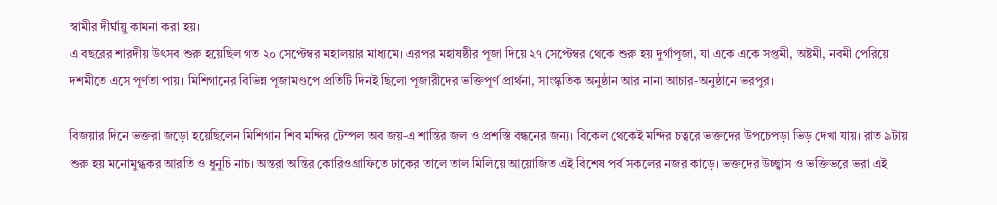স্বামীর দীর্ঘায়ু কামনা করা হয়।
এ বছরের শারদীয় উৎসব শুরু হয়েছিল গত ২০ সেপ্টেম্বর মহালয়ার মাধ্যমে। এরপর মহাষষ্ঠীর পূজা দিয়ে ২৭ সেপ্টেম্বর থেকে শুরু হয় দুর্গাপূজা, যা একে একে সপ্তমী, অষ্টমী, নবমী পেরিয়ে দশমীতে এসে পূর্ণতা পায়। মিশিগানের বিভিন্ন পূজামণ্ডপে প্রতিটি দিনই ছিলো পূজারীদের ভক্তিপূর্ণ প্রার্থনা, সাংস্কৃতিক অনুষ্ঠান আর নানা আচার-অনুষ্ঠানে ভরপুর।

বিজয়ার দিনে ভক্তরা জড়ো হয়েছিলেন মিশিগান শিব মন্দির টেম্পল অব জয়-এ শান্তির জল ও প্রশস্তি বন্ধনের জন্য। বিকেল থেকেই মন্দির চত্বরে ভক্তদের উপচেপড়া ভিড় দেখা যায়। রাত ৯টায় শুরু হয় মনোমুগ্ধকর আরতি ও ধুনুচি নাচ। অন্তরা অন্তির কোরিওগ্রাফিতে ঢাকের তালে তাল মিলিয়ে আয়োজিত এই বিশেষ পর্ব সকলের নজর কাড়ে। ভক্তদের উচ্ছ্বাস ও ভক্তিভরে ভরা এই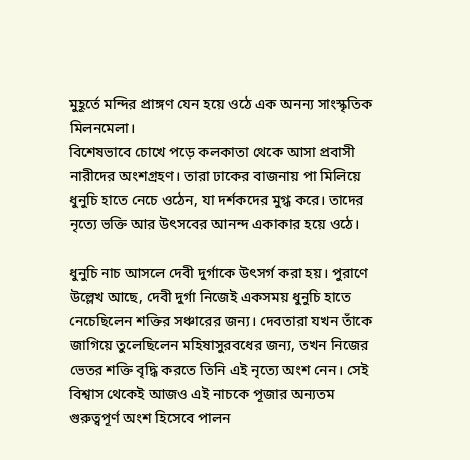মুহূর্তে মন্দির প্রাঙ্গণ যেন হয়ে ওঠে এক অনন্য সাংস্কৃতিক মিলনমেলা।
বিশেষভাবে চোখে পড়ে কলকাতা থেকে আসা প্রবাসী নারীদের অংশগ্রহণ। তারা ঢাকের বাজনায় পা মিলিয়ে ধুনুচি হাতে নেচে ওঠেন, যা দর্শকদের মুগ্ধ করে। তাদের নৃত্যে ভক্তি আর উৎসবের আনন্দ একাকার হয়ে ওঠে।

ধুনুচি নাচ আসলে দেবী দুর্গাকে উৎসর্গ করা হয়। পুরাণে উল্লেখ আছে, দেবী দুর্গা নিজেই একসময় ধুনুচি হাতে নেচেছিলেন শক্তির সঞ্চারের জন্য। দেবতারা যখন তাঁকে জাগিয়ে তুলেছিলেন মহিষাসুরবধের জন্য, তখন নিজের ভেতর শক্তি বৃদ্ধি করতে তিনি এই নৃত্যে অংশ নেন। সেই বিশ্বাস থেকেই আজও এই নাচকে পূজার অন্যতম গুরুত্বপূর্ণ অংশ হিসেবে পালন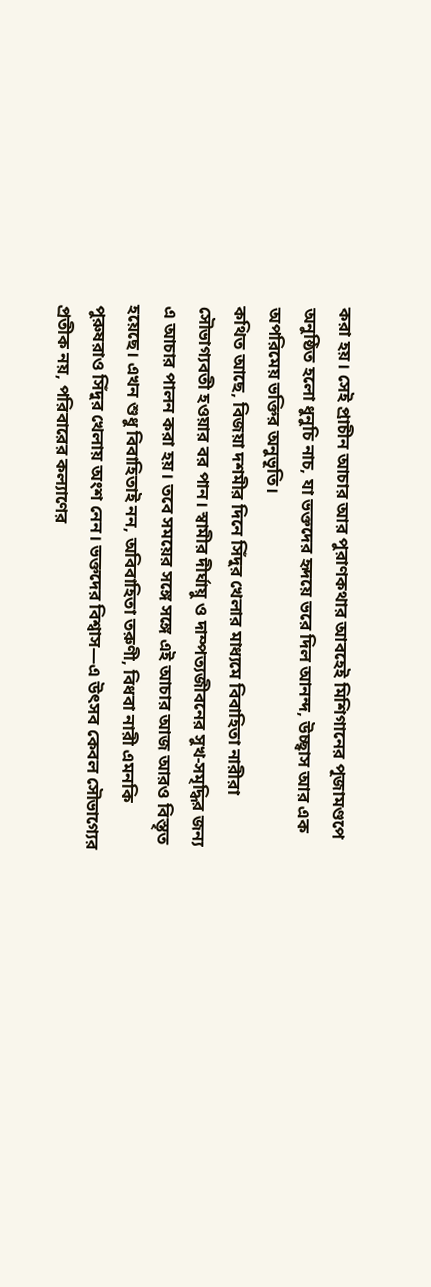করা হয়। সেই প্রাচীন আচার আর পুরাণকথার আবহেই মিশিগানের পূজামণ্ডপে অনুষ্ঠিত হলো ধুনুচি নাচ, যা ভক্তদের হৃদয়ে ভরে দিল আনন্দ, উচ্ছ্বাস আর এক অপরিমেয় ভক্তির অনুভূতি।
কথিত আছে, বিজয়া দশমীর দিনে সিঁদুর খেলার মাধ্যমে বিবাহিতা নারীরা সৌভাগ্যবতী হওয়ার বর পান। স্বামীর দীর্ঘায়ু ও দাম্পত্যজীবনের সুখ-সমৃদ্ধির জন্য এ আচার পালন করা হয়। তবে সময়ের সঙ্গে সঙ্গে এই আচার আজ আরও বিস্তৃত হয়েছে। এখন শুধু বিবাহিতাই নন, অবিবাহিতা তরুণী, বিধবা নারী এমনকি পুরুষরাও সিঁদুর খেলায় অংশ নেন। ভক্তদের বিশ্বাস—এ উৎসব কেবল সৌভাগ্যের প্রতীক নয়, পরিবারের কল্যাণের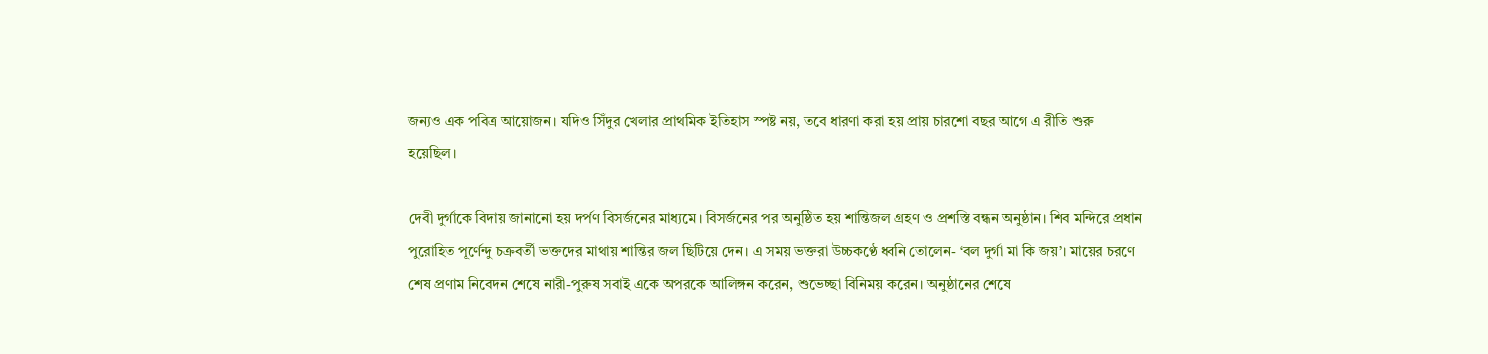জন্যও এক পবিত্র আয়োজন। যদিও সিঁদুর খেলার প্রাথমিক ইতিহাস স্পষ্ট নয়, তবে ধারণা করা হয় প্রায় চারশো বছর আগে এ রীতি শুরু হয়েছিল।

দেবী দুর্গাকে বিদায় জানানো হয় দর্পণ বিসর্জনের মাধ্যমে। বিসর্জনের পর অনুষ্ঠিত হয় শান্তিজল গ্রহণ ও প্রশস্তি বন্ধন অনুষ্ঠান। শিব মন্দিরে প্রধান পুরোহিত পূর্ণেন্দু চক্রবর্তী ভক্তদের মাথায় শান্তির জল ছিটিয়ে দেন। এ সময় ভক্তরা উচ্চকণ্ঠে ধ্বনি তোলেন- ‘বল দুর্গা মা কি জয়’। মায়ের চরণে শেষ প্রণাম নিবেদন শেষে নারী-পুরুষ সবাই একে অপরকে আলিঙ্গন করেন, শুভেচ্ছা বিনিময় করেন। অনুষ্ঠানের শেষে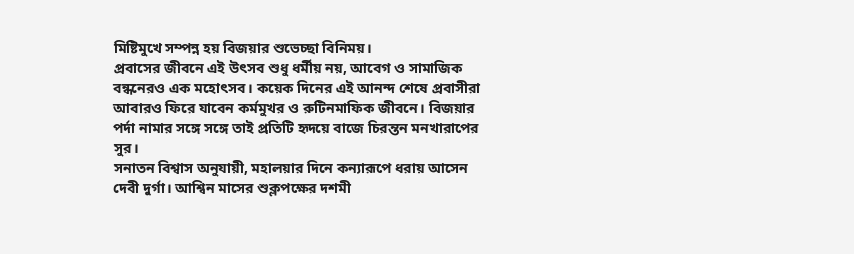মিষ্টিমুখে সম্পন্ন হয় বিজয়ার শুভেচ্ছা বিনিময়।
প্রবাসের জীবনে এই উৎসব শুধু ধর্মীয় নয়, আবেগ ও সামাজিক বন্ধনেরও এক মহোৎসব। কয়েক দিনের এই আনন্দ শেষে প্রবাসীরা আবারও ফিরে যাবেন কর্মমুখর ও রুটিনমাফিক জীবনে। বিজয়ার পর্দা নামার সঙ্গে সঙ্গে তাই প্রতিটি হৃদয়ে বাজে চিরন্তন মনখারাপের সুর।
সনাতন বিশ্বাস অনুযায়ী, মহালয়ার দিনে কন্যারূপে ধরায় আসেন দেবী দুর্গা। আশ্বিন মাসের শুক্লপক্ষের দশমী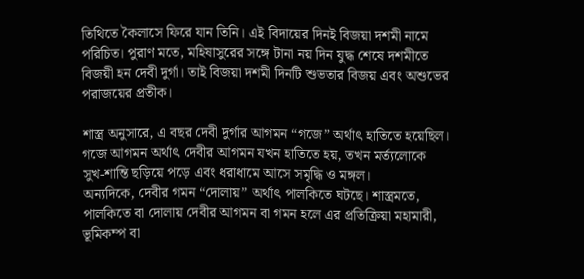তিথিতে কৈলাসে ফিরে যান তিনি। এই বিদায়ের দিনই বিজয়া দশমী নামে পরিচিত। পুরাণ মতে, মহিষাসুরের সঙ্গে টানা নয় দিন যুদ্ধ শেষে দশমীতে বিজয়ী হন দেবী দুর্গা। তাই বিজয়া দশমী দিনটি শুভতার বিজয় এবং অশুভের পরাজয়ের প্রতীক।

শাস্ত্র অনুসারে, এ বছর দেবী দুর্গার আগমন “গজে” অর্থাৎ হাতিতে হয়েছিল। গজে আগমন অর্থাৎ দেবীর আগমন যখন হাতিতে হয়, তখন মর্ত্যলোকে সুখ-শান্তি ছড়িয়ে পড়ে এবং ধরাধামে আসে সমৃদ্ধি ও মঙ্গল।
অন্যদিকে, দেবীর গমন “দোলায়” অর্থাৎ পালকিতে ঘটছে। শাস্ত্রমতে, পালকিতে বা দোলায় দেবীর আগমন বা গমন হলে এর প্রতিক্রিয়া মহামারী, ভূমিকম্প বা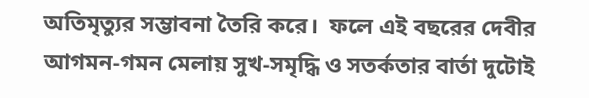অতিমৃত্যুর সম্ভাবনা তৈরি করে।  ফলে এই বছরের দেবীর আগমন-গমন মেলায় সুখ-সমৃদ্ধি ও সতর্কতার বার্তা দুটোই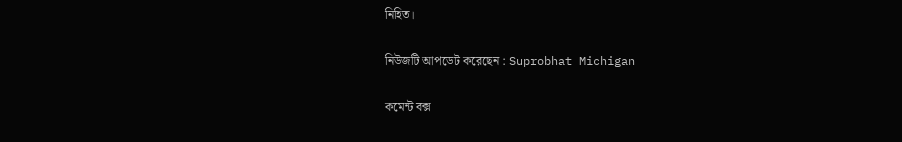নিহিত।

নিউজটি আপডেট করেছেন : Suprobhat Michigan

কমেন্ট বক্স